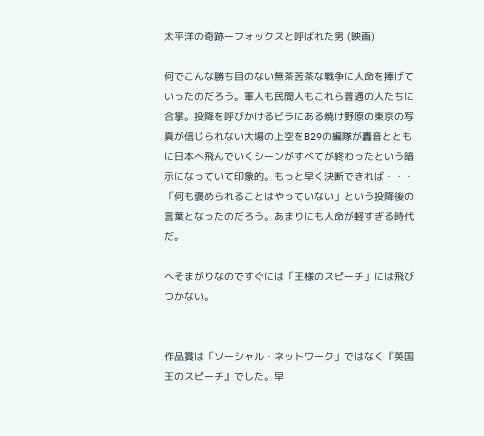太平洋の奇跡ーフォックスと呼ばれた男 (映画)

何でこんな勝ち目のない無茶苦茶な戦争に人命を捧げていったのだろう。軍人も民間人もこれら普通の人たちに合掌。投降を呼びかけるビラにある焼け野原の東京の写真が信じられない大場の上空をB29の編隊が轟音とともに日本へ飛んでいくシーンがすべてが終わったという暗示になっていて印象的。もっと早く決断できれば・・・「何も褒められることはやっていない」という投降後の言葉となったのだろう。あまりにも人命が軽すぎる時代だ。

へそまがりなのですぐには「王様のスピーチ」には飛びつかない。


作品賞は「ソーシャル・ネットワーク」ではなく『英国王のスピーチ』でした。早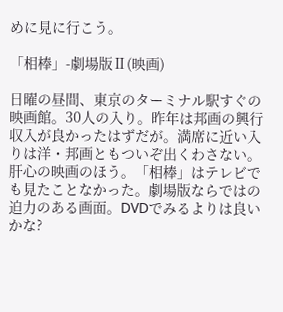めに見に行こう。

「相棒」-劇場版Ⅱ(映画)

日曜の昼間、東京のターミナル駅すぐの映画館。30人の入り。昨年は邦画の興行収入が良かったはずだが。満席に近い入りは洋・邦画ともついぞ出くわさない。肝心の映画のほう。「相棒」はテレビでも見たことなかった。劇場版ならではの迫力のある画面。DVDでみるよりは良いかな?